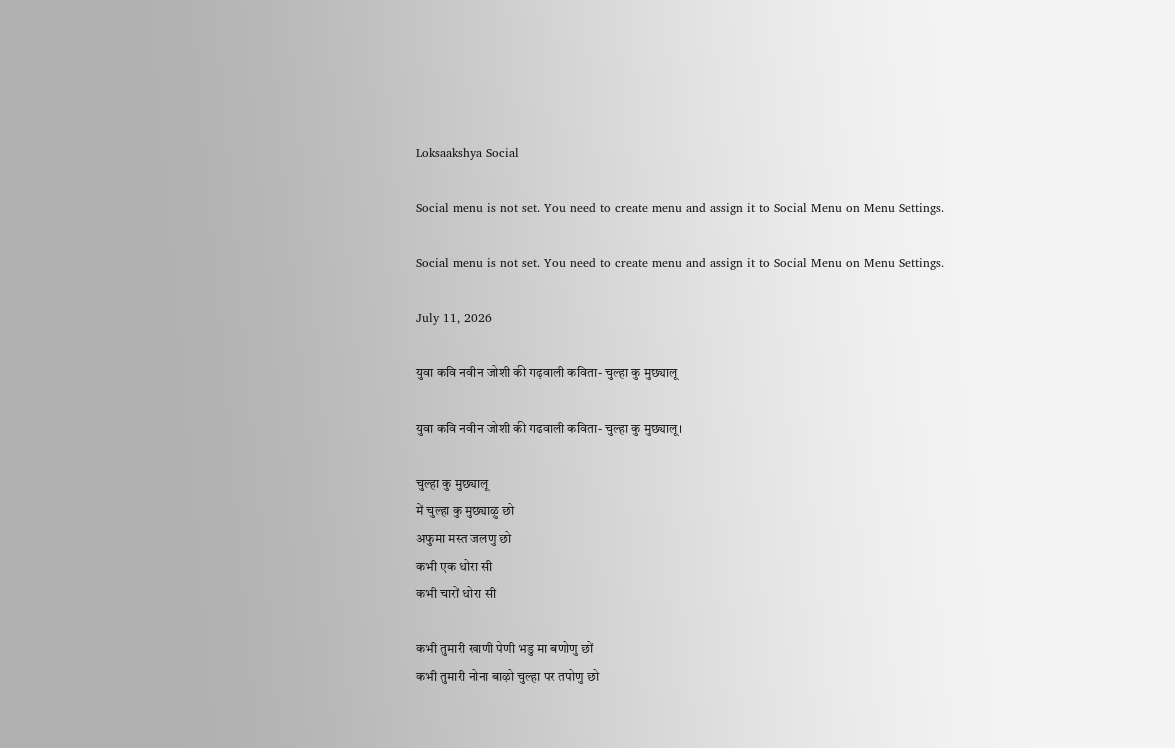Loksaakshya Social

Social menu is not set. You need to create menu and assign it to Social Menu on Menu Settings.

Social menu is not set. You need to create menu and assign it to Social Menu on Menu Settings.

July 11, 2026

युवा कवि नवीन जोशी की गढ़वाली कविता- चुल्हा कु मुछ्यालू

युवा कवि नवीन जोशी की गढवाली कविता- चुल्हा कु मुछ्यालू।

चुल्हा कु मुछ्यालू
में चुल्हा‌ कु मुछ्याऴु छो
अफुमा मस्त जलणु छो
कभी एक धोरा सी
कभी चारों धोरा सी

कभी तुमारी खाणी पेणी भडु मा बणोणु छों
कभी तुमारी नोना बाऴो चुल्हा पर तपोणु छो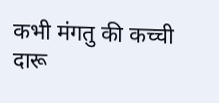कभी मंगतु की कच्ची दारू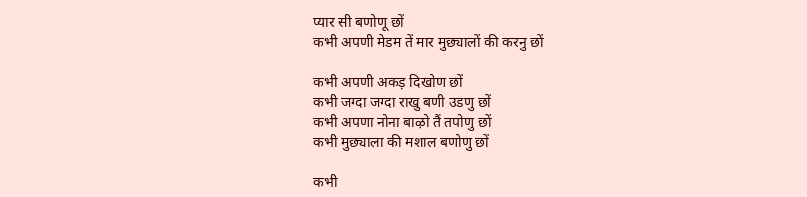प्यार सी बणोणू छों
कभी अपणी मेडम तें मार मुछ्यालों की करनु छों

कभी अपणी अकड़ दिखोण छों
कभी‌ जग्दा जग्दा राखु बणी उडणु छों
कभी अपणा नोना बाऴो तैं तपोणु छों
कभी मुछ्याला की मशाल बणोणु छों

कभी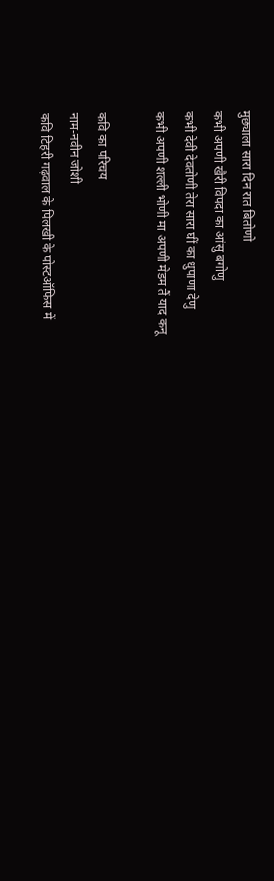मुछ्याला सारा दिन रात बितोणो
कभी अपणी खैरी विपदा का आंसु बगोणु
कभी देवी देवतोणी तेरा सारा घीं का धुपाणा देणु
कभी अपणी शल्ली भोणी मा अपणी मेडम तैं याद कनू

कवि का परिचय
नाम-नवीन जोशी
कवि टिहरी गढ़वाल के पिलखी के पोस्टऑफिस में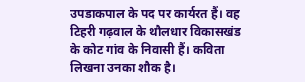उपडाकपाल के पद पर कार्यरत हैं। वह टिहरी गढ़वाल के थौलधार विकासखंड के कोट गांव के निवासी हैं। कविता लिखना उनका शौक है।